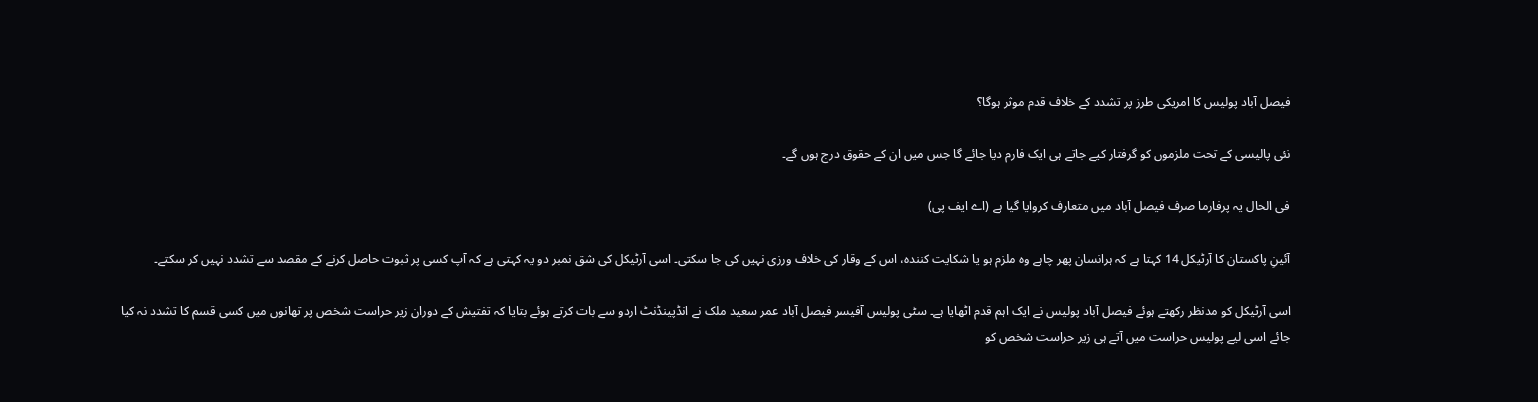فیصل آباد پولیس کا امریکی طرز پر تشدد کے خلاف قدم موثر ہوگا؟

نئی پالیسی کے تحت ملزموں کو گرفتار کیے جاتے ہی ایک فارم دیا جائے گا جس میں ان کے حقوق درج ہوں گے۔

فی الحال یہ پرفارما صرف فیصل آباد میں متعارف کروایا گیا ہے (اے ایف پی)

آئینِ پاکستان کا آرٹیکل 14 کہتا ہے کہ ہرانسان پھر چاہے وہ ملزم ہو یا شکایت کنندہ، اس کے وقار کی خلاف ورزی نہیں کی جا سکتی۔ اسی آرٹیکل کی شق نمبر دو یہ کہتی ہے کہ آپ کسی پر ثبوت حاصل کرنے کے مقصد سے تشدد نہیں کر سکتے۔

اسی آرٹیکل کو مدنظر رکھتے ہوئے فیصل آباد پولیس نے ایک اہم قدم اٹھایا ہے۔ سٹی پولیس آفیسر فیصل آباد عمر سعید ملک نے انڈپینڈنٹ اردو سے بات کرتے ہوئے بتایا کہ تفتیش کے دوران زیر حراست شخص پر تھانوں میں کسی قسم کا تشدد نہ کیا جائے اسی لیے پولیس حراست میں آتے ہی زیر حراست شخص کو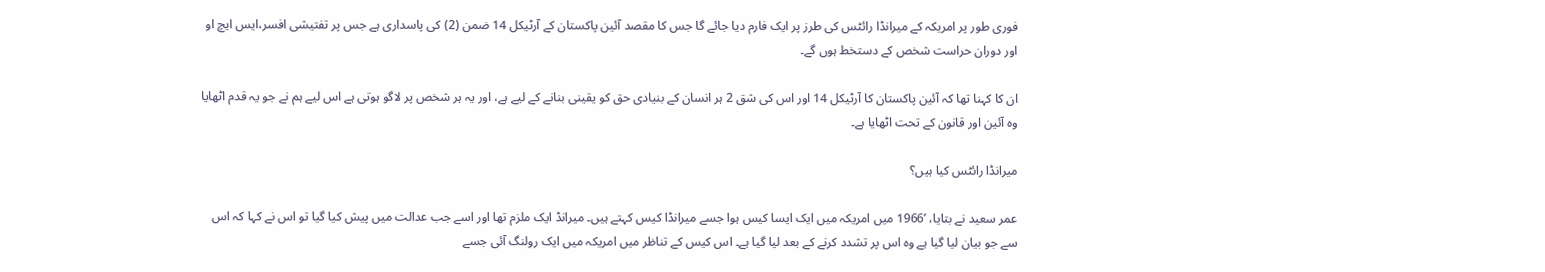فوری طور پر امریکہ کے میرانڈا رائٹس کی طرز پر ایک فارم دیا جائے گا جس کا مقصد آئین پاکستان کے آرٹیکل 14 ضمن (2) کی پاسداری ہے جس پر تفتیشی افسر،ایس ایچ او اور دوران حراست شخص کے دستخط ہوں گے۔

ان کا کہنا تھا کہ آئین پاکستان کا آرٹیکل 14 اور اس کی شق 2 ہر انسان کے بنیادی حق کو یقینی بنانے کے لیے ہے، اور یہ ہر شخص پر لاگو ہوتی ہے اس لیے ہم نے جو یہ قدم اٹھایا وہ آئین اور قانون کے تحت اٹھایا ہے۔

میرانڈا رائٹس کیا ہیں؟

عمر سعید نے بتایا، ’1966 میں امریکہ میں ایک ایسا کیس ہوا جسے میرانڈا کیس کہتے ہیں۔ میرانڈ ایک ملزم تھا اور اسے جب عدالت میں پیش کیا گیا تو اس نے کہا کہ اس سے جو بیان لیا گیا ہے وہ اس پر تشدد کرنے کے بعد لیا گیا ہے۔ اس کیس کے تناظر میں امریکہ میں ایک رولنگ آئی جسے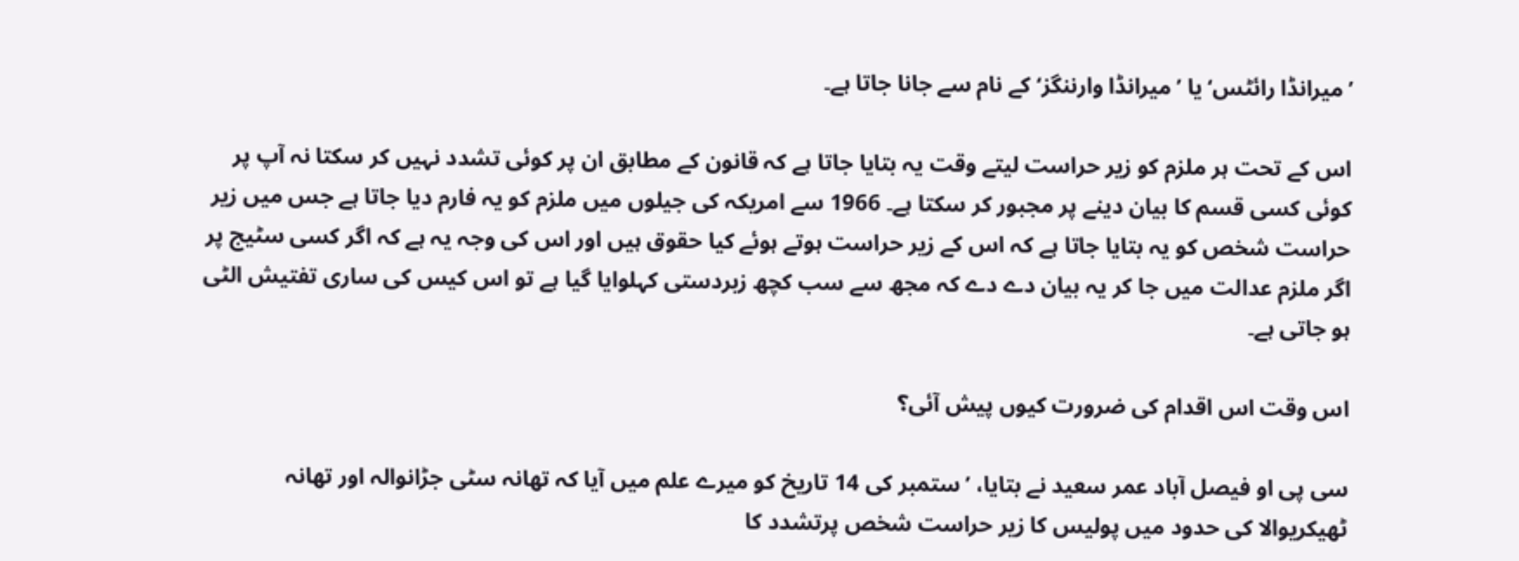’میرانڈا رائٹس‘ یا ’میرانڈا وارننگز‘ کے نام سے جانا جاتا ہے۔

اس کے تحت ہر ملزم کو زیر حراست لیتے وقت یہ بتایا جاتا ہے کہ قانون کے مطابق ان پر کوئی تشدد نہیں کر سکتا نہ آپ پر کوئی کسی قسم کا بیان دینے پر مجبور کر سکتا ہے۔ 1966 سے امریکہ کی جیلوں میں ملزم کو یہ فارم دیا جاتا ہے جس میں زیر حراست شخص کو یہ بتایا جاتا ہے کہ اس کے زیر حراست ہوتے ہوئے کیا حقوق ہیں اور اس کی وجہ یہ ہے کہ اگر کسی سٹیج پر اگر ملزم عدالت میں جا کر یہ بیان دے دے کہ مجھ سے سب کچھ زبردستی کہلوایا گیا ہے تو اس کیس کی ساری تفتیش الٹی ہو جاتی ہے۔

اس وقت اس اقدام کی ضرورت کیوں پیش آئی؟

سی پی او فیصل آباد عمر سعید نے بتایا، ’ستمبر کی 14 تاریخ کو میرے علم میں آیا کہ تھانہ سٹی جڑانوالہ اور تھانہ ٹھیکریوالا کی حدود میں پولیس کا زیر حراست شخص پرتشدد کا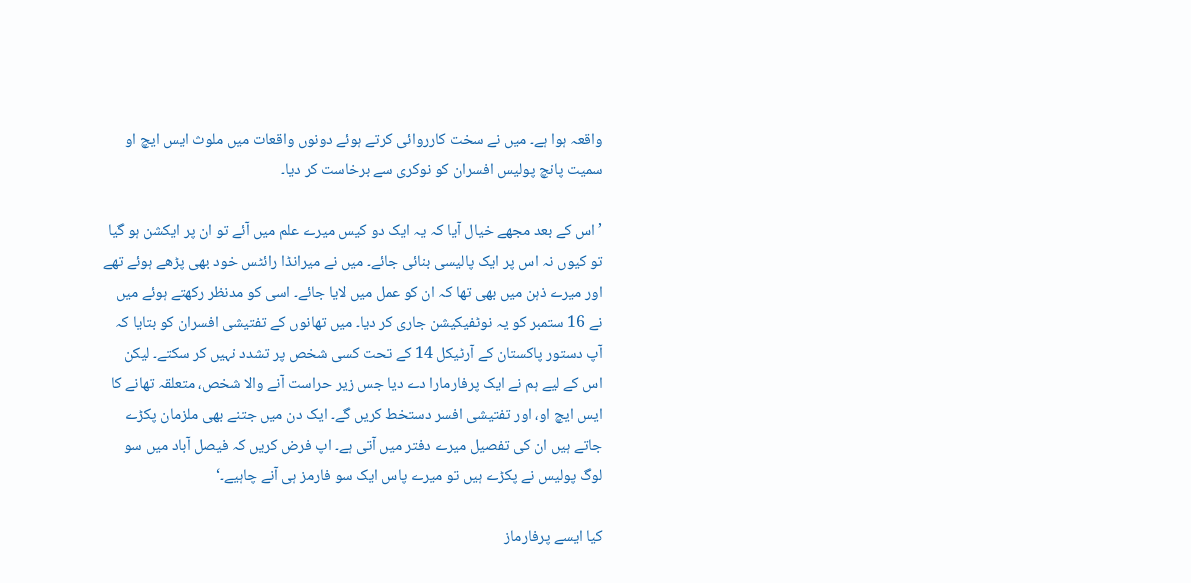واقعہ ہوا ہے۔ میں نے سخت کارروائی کرتے ہوئے دونوں واقعات میں ملوث ایس ایچ او سمیت پانچ پولیس افسران کو نوکری سے برخاست کر دیا۔

’اس کے بعد مجھے خیال آیا کہ یہ ایک دو کیس میرے علم میں آئے تو ان پر ایکشن ہو گیا تو کیوں نہ اس پر ایک پالیسی بنائی جائے۔ میں نے میرانڈا رائٹس خود بھی پڑھے ہوئے تھے اور میرے ذہن میں بھی تھا کہ ان کو عمل میں لایا جائے۔ اسی کو مدنظر رکھتے ہوئے میں نے 16 ستمبر کو یہ نوٹفیکیشن جاری کر دیا۔ میں تھانوں کے تفتیشی افسران کو بتایا کہ آپ دستور پاکستان کے آرٹیکل 14 کے تحت کسی شخص پر تشدد نہیں کر سکتے۔ لیکن اس کے لیے ہم نے ایک پرفارمارا دے دیا جس زیر حراست آنے والا شخص، متعلقہ تھانے کا ایس ایچ او، اور تفتیشی افسر دستخط کریں گے۔ ایک دن میں جتنے بھی ملزمان پکڑے جاتے ہیں ان کی تفصیل میرے دفتر میں آتی ہے۔ اپ فرض کریں کہ فیصل آباد میں سو لوگ پولیس نے پکڑے ہیں تو میرے پاس ایک سو فارمز ہی آنے چاہیے۔‘

کیا ایسے پرفارماز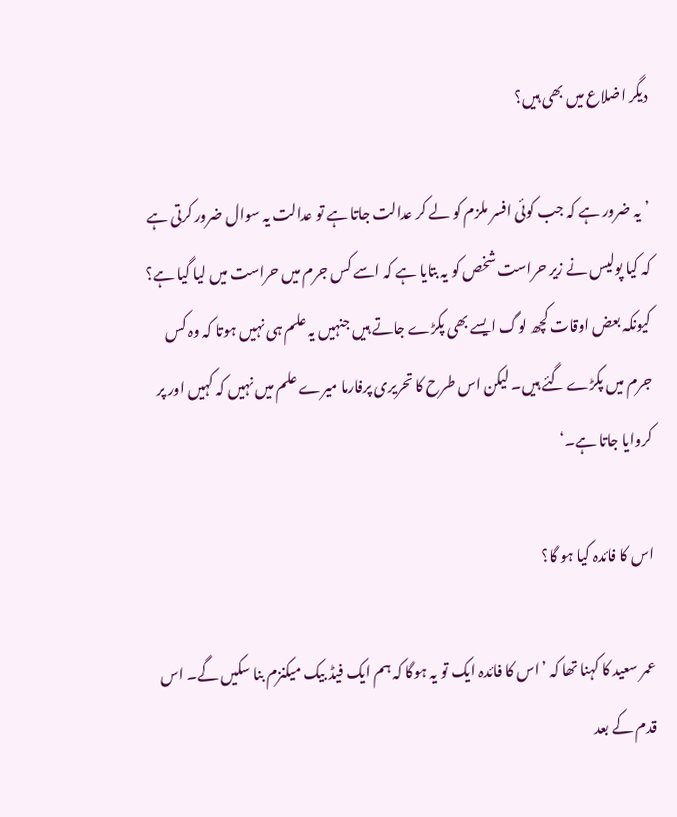دیگر اضلاع میں بھی ہیں؟

’یہ ضرور ہے کہ جب کوئی افسر ملزم کو لے کر عدالت جاتا ہے تو عدالت یہ سوال ضرور کرتی ہے کہ کیا پولیس نے زیر حراست شخص کو یہ بتایا ہے کہ اسے کس جرم میں حراست میں لیا گیا ہے؟ کیونکہ بعض اوقات کچھ لوگ ایسے بھی پکڑے جاتے ہیں جنہیں یہ علم ہی نہیں ہوتا کہ وہ کس جرم میں پکڑے گئے ہیں۔ لیکن اس طرح کا تحریری پرفارما میرے علم میں نہیں کہ کہیں اور پر کروایا جاتا ہے۔‘

اس کا فائدہ کیا ہو گا؟

عمر سعید کا کہنا تھا کہ ’اس کا فائدہ ایک تو یہ ہوگا کہ ہم ایک فیڈ بیک میکنزم بنا سکیں گے۔ اس قدم کے بعد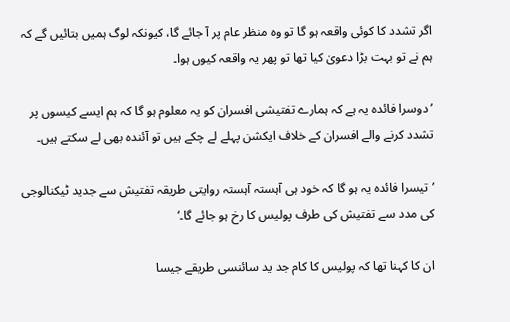اگر تشدد کا کوئی واقعہ ہو گا تو وہ منظر عام پر آ جائے گا، کیونکہ لوگ ہمیں بتائیں گے کہ ہم نے تو بہت بڑا دعویٰ کیا تھا تو پھر یہ واقعہ کیوں ہوا۔

’دوسرا فائدہ یہ ہے کہ ہمارے تفتیشی افسران کو یہ معلوم ہو گا کہ ہم ایسے کیسوں پر تشدد کرنے والے افسران کے خلاف ایکشن پہلے لے چکے ہیں تو آئندہ بھی لے سکتے ہیں۔

’تیسرا فائدہ یہ ہو گا کہ خود ہی آہستہ آہستہ روایتی طریقہ تفتیش سے جدید ٹیکنالوجی کی مدد سے تفتیش کی طرف پولیس کا رخ ہو جائے گا۔‘

ان کا کہنا تھا کہ پولیس کا کام جد ید سائنسی طریقے جیسا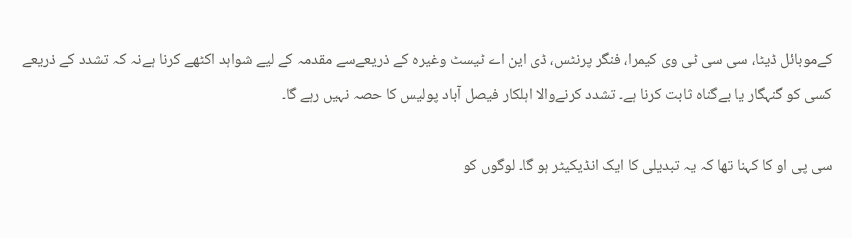کےموبائل ڈیٹا، سی سی ٹی وی کیمرا، فنگر پرنٹس، ڈی این اے ٹیسٹ وغیرہ کے ذریعےسے مقدمہ کے لیے شواہد اکٹھے کرنا ہےنہ کہ تشدد کے ذریعے کسی کو گنہگار یا بےگناہ ثابت کرنا ہے۔ تشدد کرنےوالا اہلکار فیصل آباد پولیس کا حصہ نہیں رہے گا۔

سی پی او کا کہنا تھا کہ یہ تبدیلی کا ایک انڈیکیٹر ہو گا۔ لوگوں کو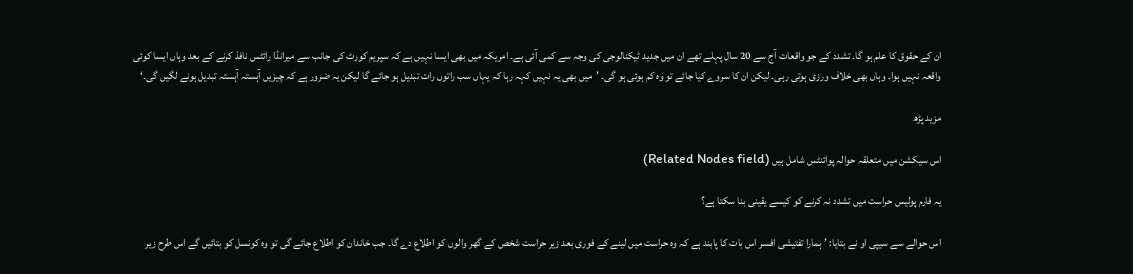ان کے حقوق کا علم ہو گا۔ تشدد کے جو واقعات آج سے 20 سال پہلے تھے ان میں جدید ٹیکنالوجی کی وجہ سے کمی آئی ہے۔ امریکہ میں بھی ایسا نہیں ہے کہ سپریم کورٹ کی جانب سے میرانڈا رائٹس نافذ کرنے کے بعد وہاں ایسا کوئی واقعہ نہیں ہوا۔ وہاں بھی خلاف ورزی ہوتی رہی۔ لیکن ان کا سروے کیا جائے تو وہ کم ہوئی ہو گی۔ ’میں بھی یہ نہیں کہہ رہا کہ یہاں سب راتوں رات تبدیل ہو جائے گا لیکن یہ ضرور ہے کہ چیزیں آہستہ آہستہ تبدیل ہونے لگیں گی۔‘

مزید پڑھ

اس سیکشن میں متعلقہ حوالہ پوائنٹس شامل ہیں (Related Nodes field)

یہ فارم پولیس حراست میں تشدد نہ کرنے کو کیسے یقینی بنا سکتا ہے؟

اس حوالے سے سیپی او نے بتایا: ’ہمارا تفتیشی افسر اس بات کا پابند ہے کہ وہ حراست میں لینے کے فوری بعد زیر حراست شخص کے گھر والوں کو اطلاع دے گا۔ جب خاندان کو اطلاع جائے گی تو وہ کونسل کو بتائیں گے اس طرح زیر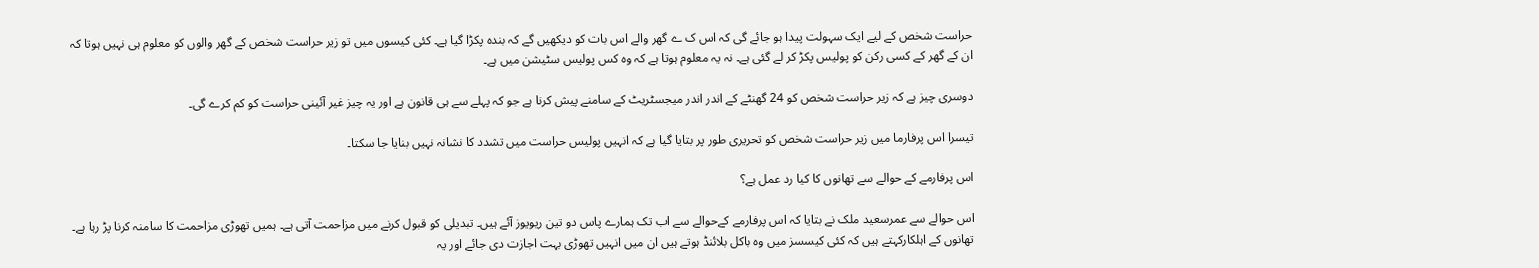حراست شخص کے لیے ایک سہولت پیدا ہو جائے گی کہ اس ک ے گھر والے اس بات کو دیکھیں گے کہ بندہ پکڑا گیا ہے۔ کئی کیسوں میں تو زیر حراست شخص کے گھر والوں کو معلوم ہی نہیں ہوتا کہ ان کے گھر کے کسی رکن کو پولیس پکڑ کر لے گئی ہے۔ نہ یہ معلوم ہوتا ہے کہ وہ کس پولیس سٹیشن میں ہے۔

دوسری چیز ہے کہ زیر حراست شخص کو 24 گھنٹے کے اندر اندر میجسٹریٹ کے سامنے پیش کرنا ہے جو کہ پہلے سے ہی قانون ہے اور یہ چیز غیر آئینی حراست کو کم کرے گی۔

تیسرا اس پرفارما میں زیر حراست شخص کو تحریری طور پر بتایا گیا ہے کہ انہیں پولیس حراست میں تشدد کا نشانہ نہیں بنایا جا سکتا۔

اس پرفارمے کے حوالے سے تھانوں کا کیا رد عمل ہے؟

اس حوالے سے عمرسعید ملک نے بتایا کہ اس پرفارمے کےحوالے سے اب تک ہمارے پاس دو تین ریویوز آئے ہیں۔ تبدیلی کو قبول کرنے میں مزاحمت آتی ہے۔ ہمیں تھوڑی مزاحمت کا سامنہ کرنا پڑ رہا ہے۔ تھانوں کے اہلکارکہتے ہیں کہ کئی کیسسز میں وہ باکل بلائنڈ ہوتے ہیں ان میں انہیں تھوڑی بہت اجازت دی جائے اور یہ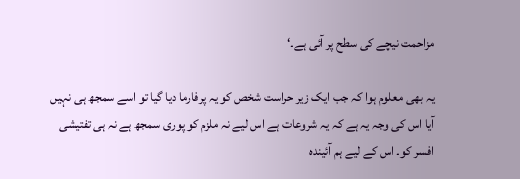مزاحمت نیچے کی سطح پر آئی ہے۔‘

یہ بھی معلوم ہوا کہ جب ایک زیر حراست شخص کو یہ پرفارما دیا گیا تو اسے سمجھ ہی نہیں آیا اس کی وجہ یہ ہے کہ یہ شروعات ہے اس لیے نہ ملزم کو پوری سمجھ ہے نہ ہی تفتیشی افسر کو۔ اس کے لیے ہم آئیندہ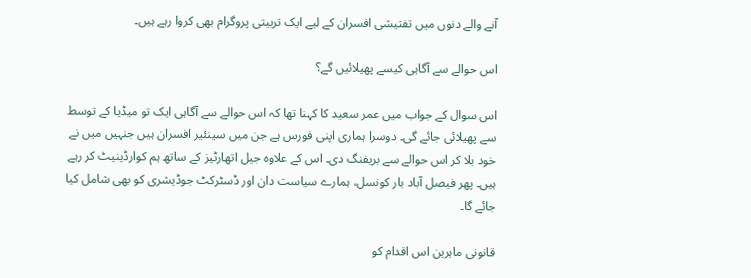آنے والے دنوں میں تفتیشی افسران کے لیے ایک تربیتی پروگرام بھی کروا رہے ہیں۔

اس حوالے سے آگاہی کیسے پھیلائیں گے؟

اس سوال کے جواب میں عمر سعید کا کہنا تھا کہ اس حوالے سے آگاہی ایک تو میڈیا کے توسط سے پھیلائی جائے گی۔ دوسرا ہماری اپنی فورس ہے جن میں سینئیر افسران ہیں جنہیں میں نے خود بلا کر اس حوالے سے بریفنگ دی۔ اس کے علاوہ جیل اتھارٹیز کے ساتھ ہم کوارڈینیٹ کر رہے ہیں۔ پھر فیصل آباد بار کونسل، ہمارے سیاست دان اور ڈسٹرکٹ جوڈیشری کو بھی شامل کیا جائے گا۔

قانونی ماہرین اس اقدام کو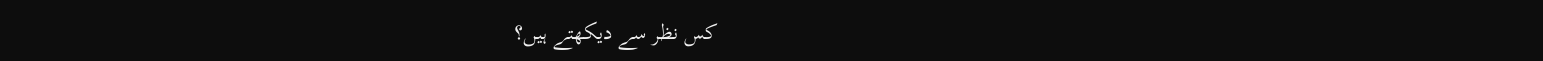کس نظر سے دیکھتے ہیں؟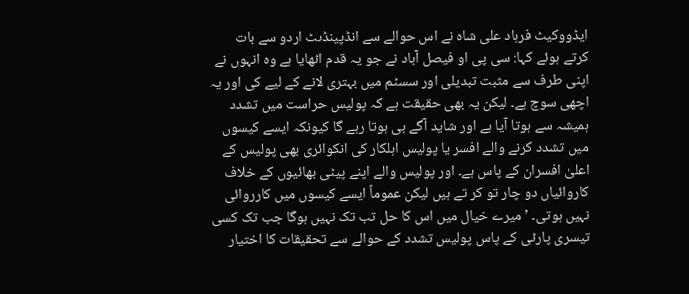ایڈووکیٹ فرہاد علی شاہ نے اس حوالے سے انڈپینڈںٹ اردو سے بات کرتے ہوئے کہا: سی پی او فیصل آباد نے جو یہ قدم اٹھایا ہے وہ انہوں نے اپنی طرف سے مثبت تبدیلی اور سسٹم میں بہتری لانے کے لیے کی اور یہ اچھی سوچ ہے۔ لیکن یہ بھی حقیقت ہے کہ پولیس حراست میں تشدد ہمیشہ سے ہوتا آیا ہے اور شاید آگے بی ہوتا رہے گا کیونکہ ایسے کیسوں میں تشدد کرنے والے افسر یا پولیس اہلکار کی انکوائری بھی پولیس کے اعلیٰ افسران کے پاس ہے۔ اور پولیس والے اپنے پیٹی بھائیوں کے خلاف کاروائیاں دو چار تو کر تے ہیں لیکن عموماً ایسے کیسوں میں کارروائی نہیں ہوتی۔ ’میرے خیال میں اس کا حل تب تک نہیں ہوگا جب تک کسی تیسری پارٹی کے پاس پولیس تشدد کے حوالے سے تحقیقات کا اختیار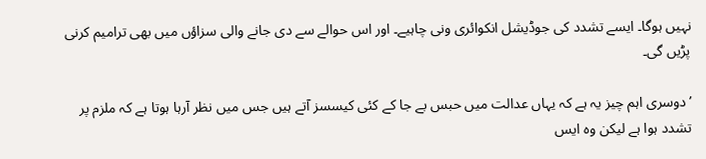نہیں ہوگا۔ ایسے تشدد کی جوڈیشل انکوائری ونی چاہیے۔ اور اس حوالے سے دی جانے والی سزاؤں میں بھی ترامیم کرنی پڑیں گی۔

’دوسری اہم چیز یہ ہے کہ یہاں عدالت میں حبس بے جا کے کئی کیسسز آتے ہیں جس میں نظر آرہا ہوتا ہے کہ ملزم پر تشدد ہوا ہے لیکن وہ ایس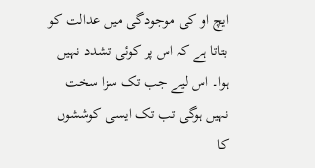ایچ او کی موجودگی میں عدالت کو بتاتا ہے کہ اس پر کوئی تشدد نہیں ہوا۔ اس لیے جب تک سزا سخت نہیں ہوگی تب تک ایسی کوششوں کا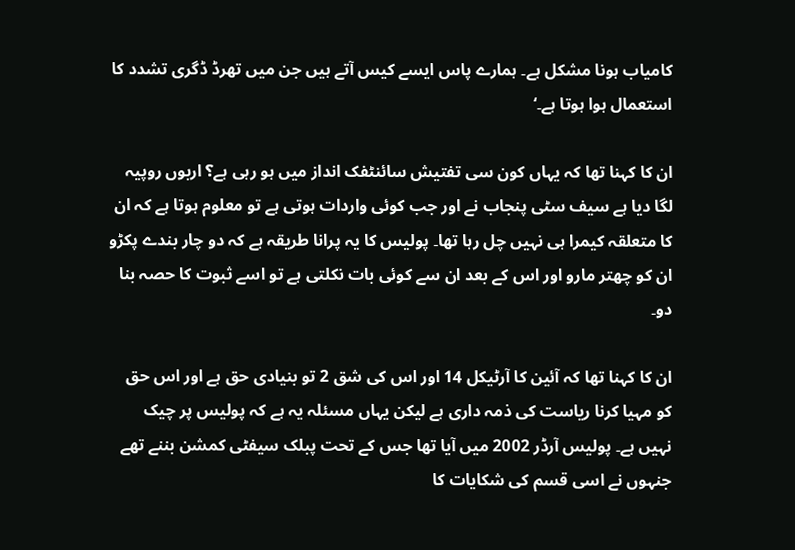کامیاب ہونا مشکل ہے۔ ہمارے پاس ایسے کیس آتے ہیں جن میں تھرڈ ڈگری تشدد کا استعمال ہوا ہوتا ہے۔‘

ان کا کہنا تھا کہ یہاں کون سی تفتیش سائنٹفک انداز میں ہو رہی ہے؟ اربوں روپیہ لگا دیا ہے سیف سٹی پنجاب نے اور جب کوئی واردات ہوتی ہے تو معلوم ہوتا ہے کہ ان کا متعلقہ کیمرا ہی نہیں چل رہا تھا۔ پولیس کا یہ پرانا طریقہ ہے کہ دو چار بندے پکڑو ان کو چھتر مارو اور اس کے بعد ان سے کوئی بات نکلتی ہے تو اسے ثبوت کا حصہ بنا دو۔

ان کا کہنا تھا کہ آئین کا آرٹیکل 14 اور اس کی شق 2 تو بنیادی حق ہے اور اس حق کو مہیا کرنا ریاست کی ذمہ داری ہے لیکن یہاں مسئلہ یہ ہے کہ پولیس پر چیک نہیں ہے۔ پولیس آرڈر 2002 میں آیا تھا جس کے تحت پبلک سیفٹی کمشن بننے تھے جنہوں نے اسی قسم کی شکایات کا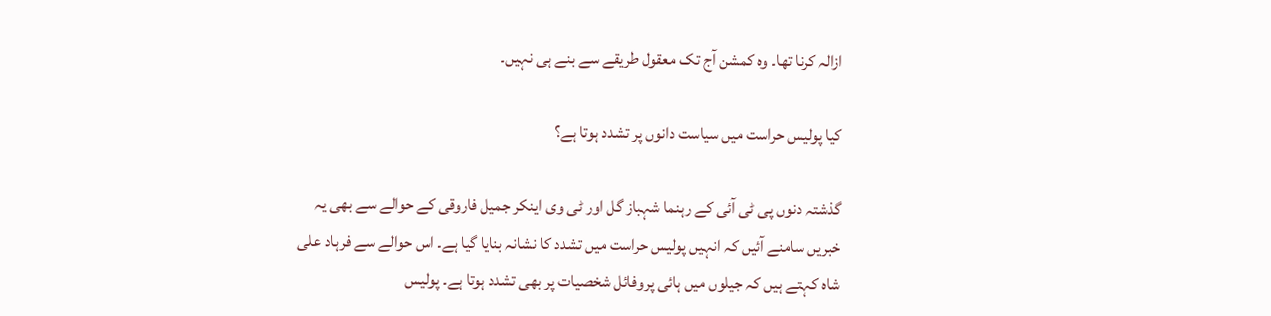ازالہ کرنا تھا۔ وہ کمشن آج تک معقول طریقے سے بنے ہی نہیں۔

کیا پولیس حراست میں سیاست دانوں پر تشدد ہوتا ہے؟

گذشتہ دنوں پی ٹی آئی کے رہنما شہباز گل اور ٹی وی اینکر جمیل فاروقی کے حوالے سے بھی یہ خبریں سامنے آئیں کہ انہیں پولیس حراست میں تشدد کا نشانہ بنایا گیا ہے۔ اس حوالے سے فرہاد علی شاہ کہتے ہیں کہ جیلوں میں ہائی پروفائل شخصیات پر بھی تشدد ہوتا ہے۔ پولیس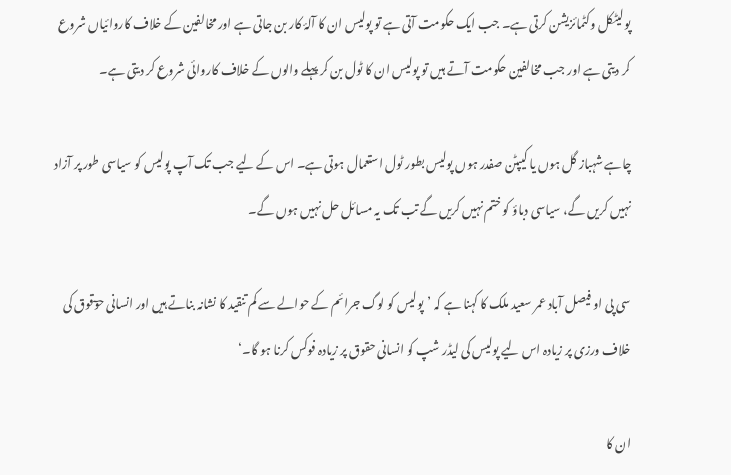پولیٹکل وکٹمائزیشن کرتی ہے۔ جب ایک حکومت آتی ہے تو پولیس ان کا آلۂ کار بن جاتی ہے اور مخالفین کے خلاف کاروائیاں شروع کر دیتی ہے اور جب مخالفین حکومت آتے ہیں تو پولیس ان کا ٹول بن کر پہلے والوں کے خلاف کاروائی شروع کر دیتی ہے۔

چاہے شہباز گل ہوں یا کیپٹن صفدر ہوں پولیس بطور ٹول استعمال ہوتی ہے۔ اس کے لیے جب تک آپ پولیس کو سیاسی طور پر آزاد نہیں کریں گے، سیاسی دباؤ کو ختم نہیں کریں گے تب تک یہ مسائل حل نہیں ہوں گے۔

سی پی او فیصل آباد عمر سعید ملک کا کہنا ہے کہ ’پولیس کو لوگ جرائم کے حوالے سے کم تنقید کا نشانہ بناتے ہیں اور انسانی حوٓقوق کی خلاف ورزی پر زیادہ اس لیے پولیس کی لیڈر شپ کو انسانی حقوق پر زیادہ فوکس کرنا ہو گا۔‘

ان کا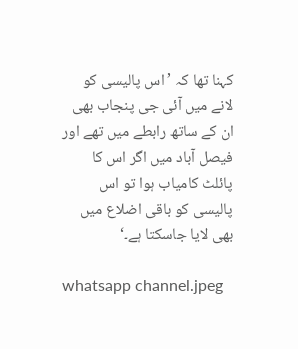کہنا تھا کہ ’اس پالیسی کو لانے میں آئی جی پنجاب بھی ان کے ساتھ رابطے میں تھے اور فیصل آباد میں اگر اس کا پائلٹ کامیاب ہوا تو اس پالیسی کو باقی اضلاع میں بھی لایا جاسکتا ہے۔‘

whatsapp channel.jpeg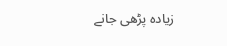زیادہ پڑھی جانے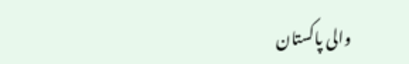والی پاکستان